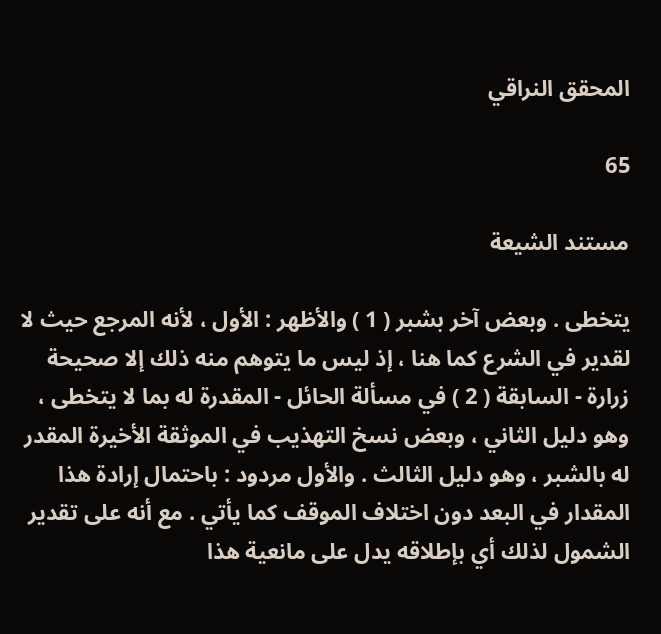المحقق النراقي

65

مستند الشيعة

يتخطى . وبعض آخر بشبر ( 1 ) والأظهر : الأول ، لأنه المرجع حيث لا لقدير في الشرع كما هنا ، إذ ليس ما يتوهم منه ذلك إلا صحيحة زرارة - السابقة ( 2 ) في مسألة الحائل - المقدرة له بما لا يتخطى ، وهو دليل الثاني ، وبعض نسخ التهذيب في الموثقة الأخيرة المقدر له بالشبر ، وهو دليل الثالث . والأول مردود : باحتمال إرادة هذا المقدار في البعد دون اختلاف الموقف كما يأتي . مع أنه على تقدير الشمول لذلك أي بإطلاقه يدل على مانعية هذا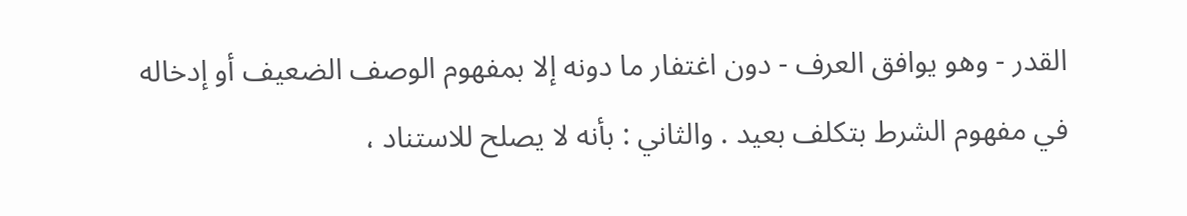القدر - وهو يوافق العرف - دون اغتفار ما دونه إلا بمفهوم الوصف الضعيف أو إدخاله في مفهوم الشرط بتكلف بعيد . والثاني : بأنه لا يصلح للاستناد ،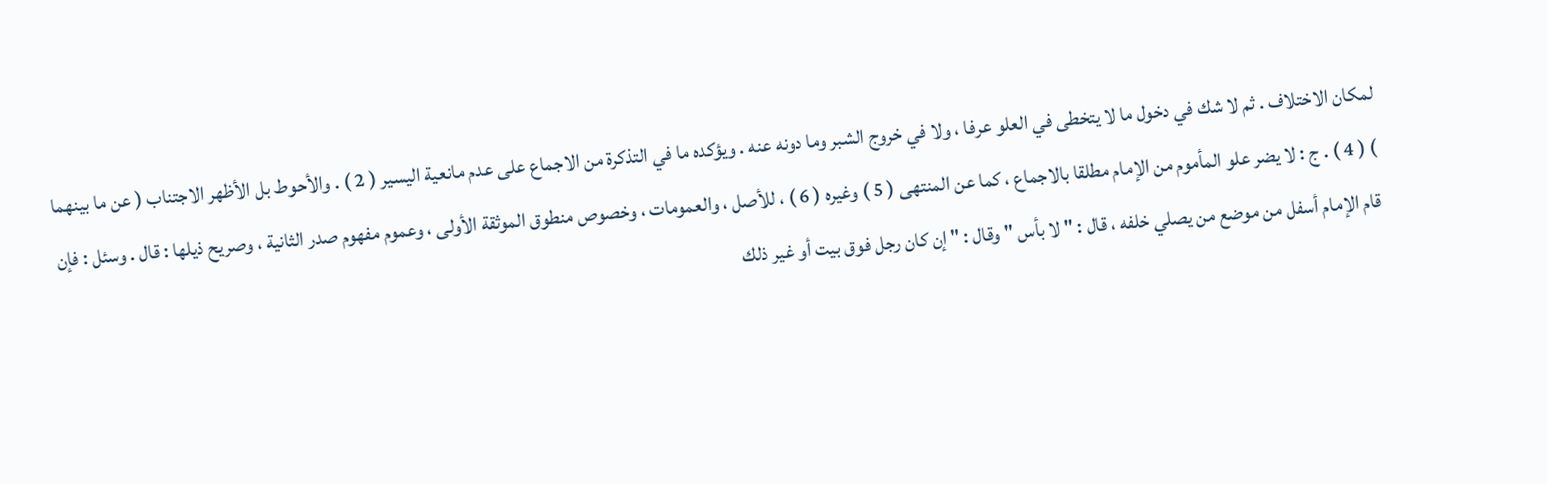لمكان الاختلاف . ثم لا شك في دخول ما لا يتخطى في العلو عرفا ، ولا في خروج الشبر وما دونه عنه . ويؤكده ما في التذكرة من الاجماع على عدم مانعية اليسير ( 2 ) . والأحوط بل الأظهر الاجتناب ( عن ما بينهما ) ( 4 ) . ج : لا يضر علو المأموم من الإمام مطلقا بالاجماع ، كما عن المنتهى ( 5 ) وغيره ( 6 ) ، للأصل ، والعمومات ، وخصوص منطوق الموثقة الأولى ، وعموم مفهوم صدر الثانية ، وصريح ذيلها : قال . وسئل : فإن قام الإمام أسفل من موضع من يصلي خلفه ، قال : " لا بأس " وقال : " إن كان رجل فوق بيت أو غير ذلك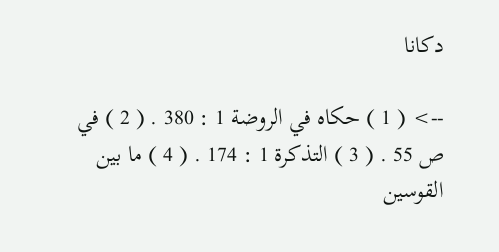دكانا

--> ( 1 ) حكاه في الروضة 1 : 380 . ( 2 ) في ص 55 . ( 3 ) التذكرة 1 : 174 . ( 4 ) ما بين القوسين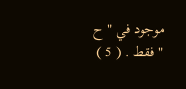موجود في " ح " فقط . ( 5 )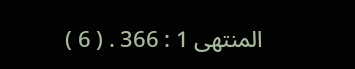المنتهى 1 : 366 . ( 6 )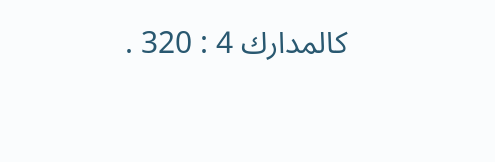كالمدارك 4 : 320 .